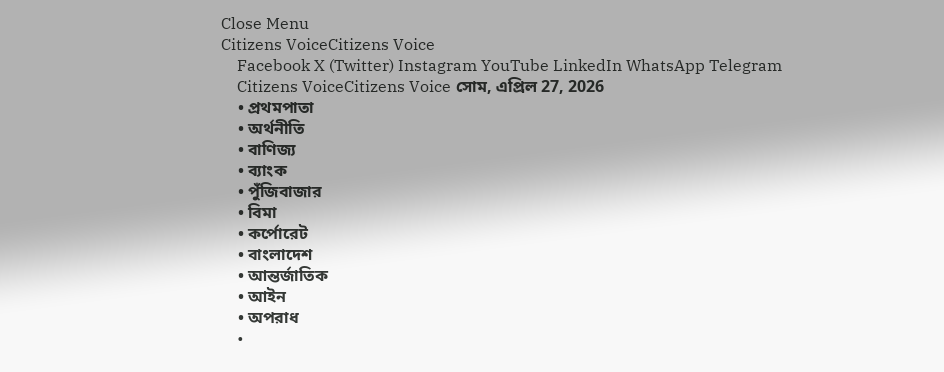Close Menu
Citizens VoiceCitizens Voice
    Facebook X (Twitter) Instagram YouTube LinkedIn WhatsApp Telegram
    Citizens VoiceCitizens Voice সোম, এপ্রিল 27, 2026
    • প্রথমপাতা
    • অর্থনীতি
    • বাণিজ্য
    • ব্যাংক
    • পুঁজিবাজার
    • বিমা
    • কর্পোরেট
    • বাংলাদেশ
    • আন্তর্জাতিক
    • আইন
    • অপরাধ
    •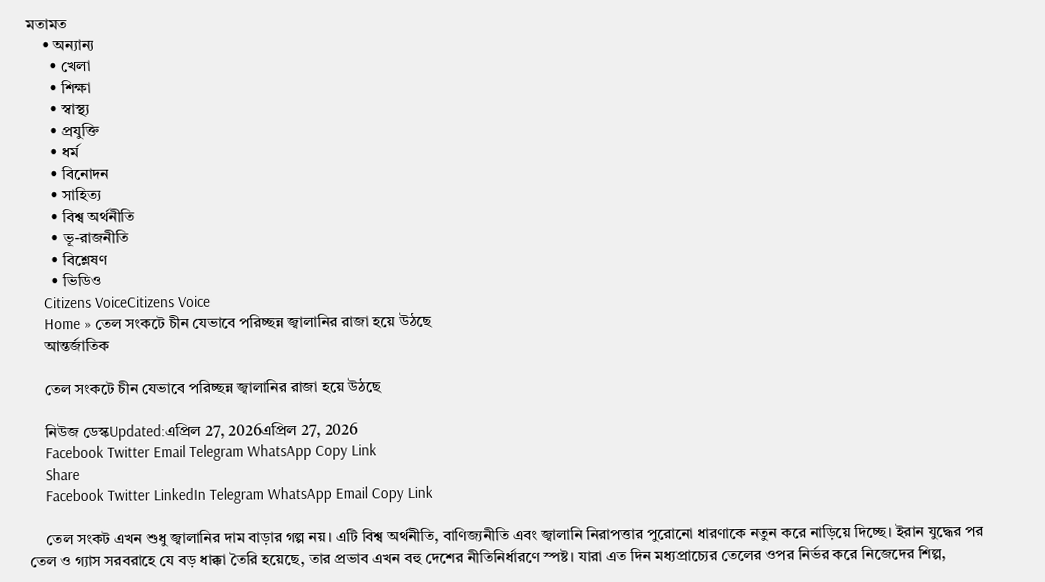মতামত
    • অন্যান্য
      • খেলা
      • শিক্ষা
      • স্বাস্থ্য
      • প্রযুক্তি
      • ধর্ম
      • বিনোদন
      • সাহিত্য
      • বিশ্ব অর্থনীতি
      • ভূ-রাজনীতি
      • বিশ্লেষণ
      • ভিডিও
    Citizens VoiceCitizens Voice
    Home » তেল সংকটে চীন যেভাবে পরিচ্ছন্ন জ্বালানির রাজা হয়ে উঠছে
    আন্তর্জাতিক

    তেল সংকটে চীন যেভাবে পরিচ্ছন্ন জ্বালানির রাজা হয়ে উঠছে

    নিউজ ডেস্কUpdated:এপ্রিল 27, 2026এপ্রিল 27, 2026
    Facebook Twitter Email Telegram WhatsApp Copy Link
    Share
    Facebook Twitter LinkedIn Telegram WhatsApp Email Copy Link

    তেল সংকট এখন শুধু জ্বালানির দাম বাড়ার গল্প নয়। এটি বিশ্ব অর্থনীতি, বাণিজ্যনীতি এবং জ্বালানি নিরাপত্তার পুরোনো ধারণাকে নতুন করে নাড়িয়ে দিচ্ছে। ইরান যুদ্ধের পর তেল ও গ্যাস সরবরাহে যে বড় ধাক্কা তৈরি হয়েছে, তার প্রভাব এখন বহু দেশের নীতিনির্ধারণে স্পষ্ট। যারা এত দিন মধ্যপ্রাচ্যের তেলের ওপর নির্ভর করে নিজেদের শিল্প,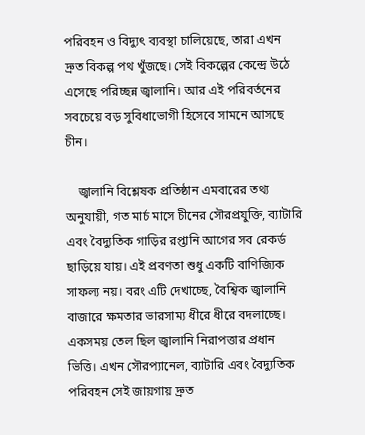পরিবহন ও বিদ্যুৎ ব্যবস্থা চালিয়েছে, তারা এখন দ্রুত বিকল্প পথ খুঁজছে। সেই বিকল্পের কেন্দ্রে উঠে এসেছে পরিচ্ছন্ন জ্বালানি। আর এই পরিবর্তনের সবচেয়ে বড় সুবিধাভোগী হিসেবে সামনে আসছে চীন।

    জ্বালানি বিশ্লেষক প্রতিষ্ঠান এমবারের তথ্য অনুযায়ী, গত মার্চ মাসে চীনের সৌরপ্রযুক্তি, ব্যাটারি এবং বৈদ্যুতিক গাড়ির রপ্তানি আগের সব রেকর্ড ছাড়িয়ে যায়। এই প্রবণতা শুধু একটি বাণিজ্যিক সাফল্য নয়। বরং এটি দেখাচ্ছে, বৈশ্বিক জ্বালানি বাজারে ক্ষমতার ভারসাম্য ধীরে ধীরে বদলাচ্ছে। একসময় তেল ছিল জ্বালানি নিরাপত্তার প্রধান ভিত্তি। এখন সৌরপ্যানেল, ব্যাটারি এবং বৈদ্যুতিক পরিবহন সেই জায়গায় দ্রুত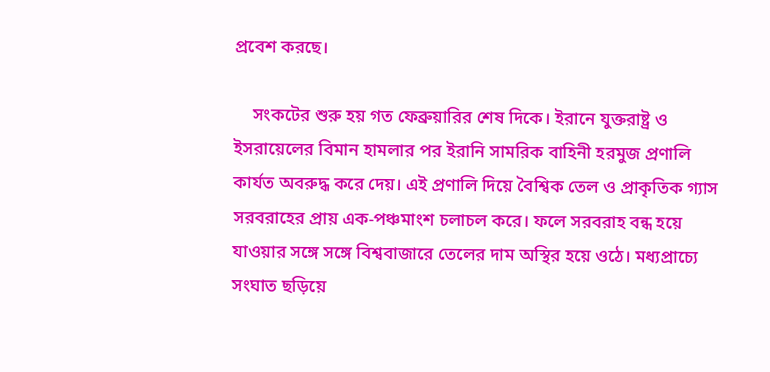প্রবেশ করছে।

    সংকটের শুরু হয় গত ফেব্রুয়ারির শেষ দিকে। ইরানে যুক্তরাষ্ট্র ও ইসরায়েলের বিমান হামলার পর ইরানি সামরিক বাহিনী হরমুজ প্রণালি কার্যত অবরুদ্ধ করে দেয়। এই প্রণালি দিয়ে বৈশ্বিক তেল ও প্রাকৃতিক গ্যাস সরবরাহের প্রায় এক-পঞ্চমাংশ চলাচল করে। ফলে সরবরাহ বন্ধ হয়ে যাওয়ার সঙ্গে সঙ্গে বিশ্ববাজারে তেলের দাম অস্থির হয়ে ওঠে। মধ্যপ্রাচ্যে সংঘাত ছড়িয়ে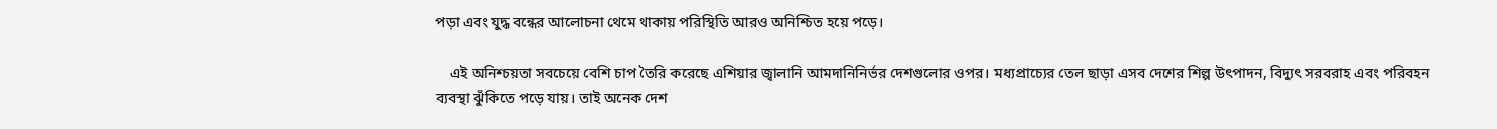পড়া এবং যুদ্ধ বন্ধের আলোচনা থেমে থাকায় পরিস্থিতি আরও অনিশ্চিত হয়ে পড়ে।

    এই অনিশ্চয়তা সবচেয়ে বেশি চাপ তৈরি করেছে এশিয়ার জ্বালানি আমদানিনির্ভর দেশগুলোর ওপর। মধ্যপ্রাচ্যের তেল ছাড়া এসব দেশের শিল্প উৎপাদন, বিদ্যুৎ সরবরাহ এবং পরিবহন ব্যবস্থা ঝুঁকিতে পড়ে যায়। তাই অনেক দেশ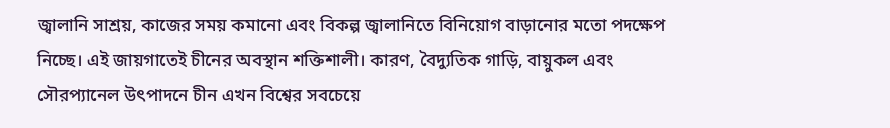জ্বালানি সাশ্রয়, কাজের সময় কমানো এবং বিকল্প জ্বালানিতে বিনিয়োগ বাড়ানোর মতো পদক্ষেপ নিচ্ছে। এই জায়গাতেই চীনের অবস্থান শক্তিশালী। কারণ, বৈদ্যুতিক গাড়ি, বায়ুকল এবং সৌরপ্যানেল উৎপাদনে চীন এখন বিশ্বের সবচেয়ে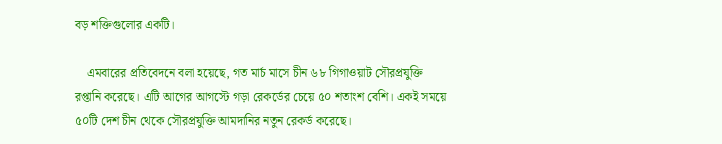বড় শক্তিগুলোর একটি।

    এমবারের প্রতিবেদনে বলা হয়েছে, গত মার্চ মাসে চীন ৬৮ গিগাওয়াট সৌরপ্রযুক্তি রপ্তানি করেছে। এটি আগের আগস্টে গড়া রেকর্ডের চেয়ে ৫০ শতাংশ বেশি। একই সময়ে ৫০টি দেশ চীন থেকে সৌরপ্রযুক্তি আমদানির নতুন রেকর্ড করেছে।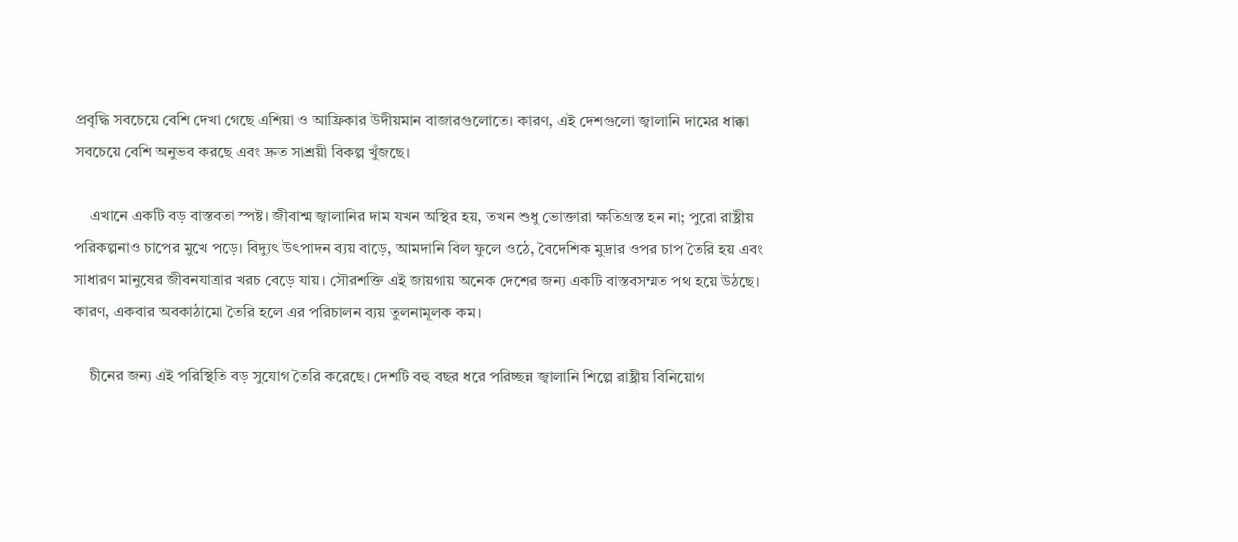প্রবৃদ্ধি সবচেয়ে বেশি দেখা গেছে এশিয়া ও আফ্রিকার উদীয়মান বাজারগুলোতে। কারণ, এই দেশগুলো জ্বালানি দামের ধাক্কা সবচেয়ে বেশি অনুভব করছে এবং দ্রুত সাশ্রয়ী বিকল্প খুঁজছে।

    এখানে একটি বড় বাস্তবতা স্পষ্ট। জীবাশ্ম জ্বালানির দাম যখন অস্থির হয়, তখন শুধু ভোক্তারা ক্ষতিগ্রস্ত হন না; পুরো রাষ্ট্রীয় পরিকল্পনাও চাপের মুখে পড়ে। বিদ্যুৎ উৎপাদন ব্যয় বাড়ে, আমদানি বিল ফুলে ওঠে, বৈদেশিক মুদ্রার ওপর চাপ তৈরি হয় এবং সাধারণ মানুষের জীবনযাত্রার খরচ বেড়ে যায়। সৌরশক্তি এই জায়গায় অনেক দেশের জন্য একটি বাস্তবসম্মত পথ হয়ে উঠছে। কারণ, একবার অবকাঠামো তৈরি হলে এর পরিচালন ব্যয় তুলনামূলক কম।

    চীনের জন্য এই পরিস্থিতি বড় সুযোগ তৈরি করেছে। দেশটি বহু বছর ধরে পরিচ্ছন্ন জ্বালানি শিল্পে রাষ্ট্রীয় বিনিয়োগ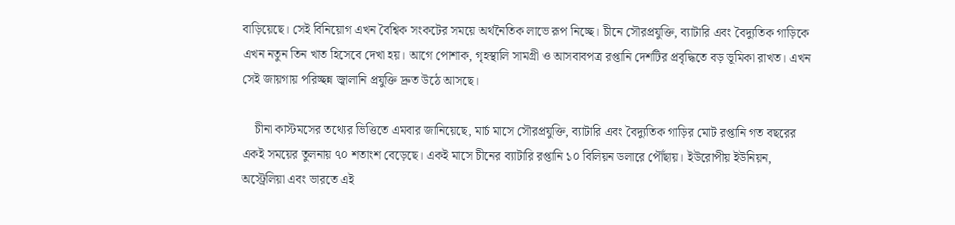বাড়িয়েছে। সেই বিনিয়োগ এখন বৈশ্বিক সংকটের সময়ে অর্থনৈতিক লাভে রূপ নিচ্ছে। চীনে সৌরপ্রযুক্তি, ব্যাটারি এবং বৈদ্যুতিক গাড়িকে এখন নতুন তিন খাত হিসেবে দেখা হয়। আগে পোশাক, গৃহস্থালি সামগ্রী ও আসবাবপত্র রপ্তানি দেশটির প্রবৃদ্ধিতে বড় ভূমিকা রাখত। এখন সেই জায়গায় পরিচ্ছন্ন জ্বালানি প্রযুক্তি দ্রুত উঠে আসছে।

    চীনা কাস্টমসের তথ্যের ভিত্তিতে এমবার জানিয়েছে, মার্চ মাসে সৌরপ্রযুক্তি, ব্যাটারি এবং বৈদ্যুতিক গাড়ির মোট রপ্তানি গত বছরের একই সময়ের তুলনায় ৭০ শতাংশ বেড়েছে। একই মাসে চীনের ব্যাটারি রপ্তানি ১০ বিলিয়ন ডলারে পৌঁছায়। ইউরোপীয় ইউনিয়ন, অস্ট্রেলিয়া এবং ভারতে এই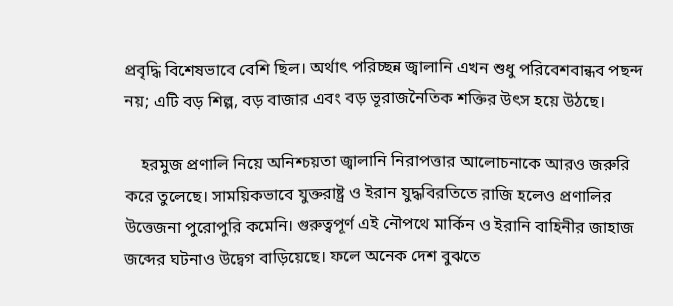প্রবৃদ্ধি বিশেষভাবে বেশি ছিল। অর্থাৎ পরিচ্ছন্ন জ্বালানি এখন শুধু পরিবেশবান্ধব পছন্দ নয়; এটি বড় শিল্প, বড় বাজার এবং বড় ভূরাজনৈতিক শক্তির উৎস হয়ে উঠছে।

    হরমুজ প্রণালি নিয়ে অনিশ্চয়তা জ্বালানি নিরাপত্তার আলোচনাকে আরও জরুরি করে তুলেছে। সাময়িকভাবে যুক্তরাষ্ট্র ও ইরান যুদ্ধবিরতিতে রাজি হলেও প্রণালির উত্তেজনা পুরোপুরি কমেনি। গুরুত্বপূর্ণ এই নৌপথে মার্কিন ও ইরানি বাহিনীর জাহাজ জব্দের ঘটনাও উদ্বেগ বাড়িয়েছে। ফলে অনেক দেশ বুঝতে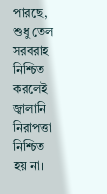পারছে, শুধু তেল সরবরাহ নিশ্চিত করলেই জ্বালানি নিরাপত্তা নিশ্চিত হয় না।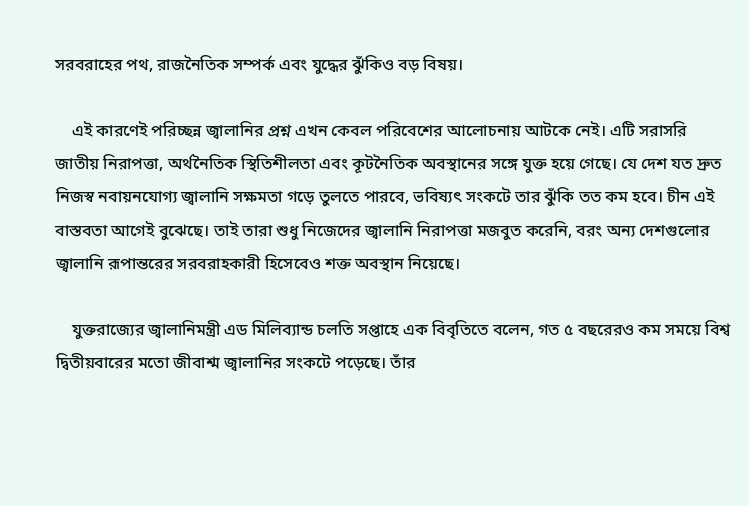সরবরাহের পথ, রাজনৈতিক সম্পর্ক এবং যুদ্ধের ঝুঁকিও বড় বিষয়।

    এই কারণেই পরিচ্ছন্ন জ্বালানির প্রশ্ন এখন কেবল পরিবেশের আলোচনায় আটকে নেই। এটি সরাসরি জাতীয় নিরাপত্তা, অর্থনৈতিক স্থিতিশীলতা এবং কূটনৈতিক অবস্থানের সঙ্গে যুক্ত হয়ে গেছে। যে দেশ যত দ্রুত নিজস্ব নবায়নযোগ্য জ্বালানি সক্ষমতা গড়ে তুলতে পারবে, ভবিষ্যৎ সংকটে তার ঝুঁকি তত কম হবে। চীন এই বাস্তবতা আগেই বুঝেছে। তাই তারা শুধু নিজেদের জ্বালানি নিরাপত্তা মজবুত করেনি, বরং অন্য দেশগুলোর জ্বালানি রূপান্তরের সরবরাহকারী হিসেবেও শক্ত অবস্থান নিয়েছে।

    যুক্তরাজ্যের জ্বালানিমন্ত্রী এড মিলিব্যান্ড চলতি সপ্তাহে এক বিবৃতিতে বলেন, গত ৫ বছরেরও কম সময়ে বিশ্ব দ্বিতীয়বারের মতো জীবাশ্ম জ্বালানির সংকটে পড়েছে। তাঁর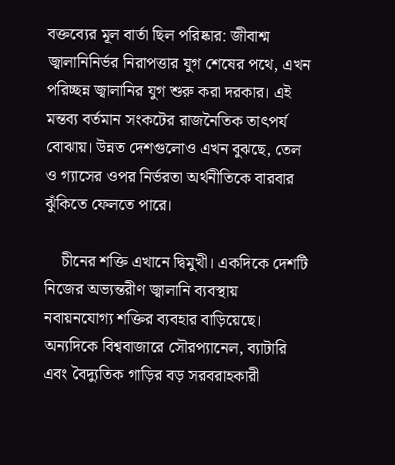বক্তব্যের মূল বার্তা ছিল পরিষ্কার: জীবাশ্ম জ্বালানিনির্ভর নিরাপত্তার যুগ শেষের পথে, এখন পরিচ্ছন্ন জ্বালানির যুগ শুরু করা দরকার। এই মন্তব্য বর্তমান সংকটের রাজনৈতিক তাৎপর্য বোঝায়। উন্নত দেশগুলোও এখন বুঝছে, তেল ও গ্যাসের ওপর নির্ভরতা অর্থনীতিকে বারবার ঝুঁকিতে ফেলতে পারে।

    চীনের শক্তি এখানে দ্বিমুখী। একদিকে দেশটি নিজের অভ্যন্তরীণ জ্বালানি ব্যবস্থায় নবায়নযোগ্য শক্তির ব্যবহার বাড়িয়েছে। অন্যদিকে বিশ্ববাজারে সৌরপ্যানেল, ব্যাটারি এবং বৈদ্যুতিক গাড়ির বড় সরবরাহকারী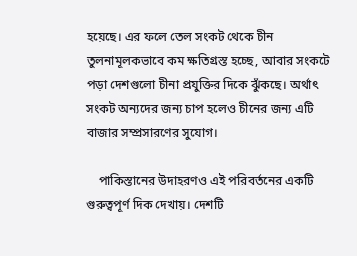হয়েছে। এর ফলে তেল সংকট থেকে চীন তুলনামূলকভাবে কম ক্ষতিগ্রস্ত হচ্ছে, আবার সংকটে পড়া দেশগুলো চীনা প্রযুক্তির দিকে ঝুঁকছে। অর্থাৎ সংকট অন্যদের জন্য চাপ হলেও চীনের জন্য এটি বাজার সম্প্রসারণের সুযোগ।

    পাকিস্তানের উদাহরণও এই পরিবর্তনের একটি গুরুত্বপূর্ণ দিক দেখায়। দেশটি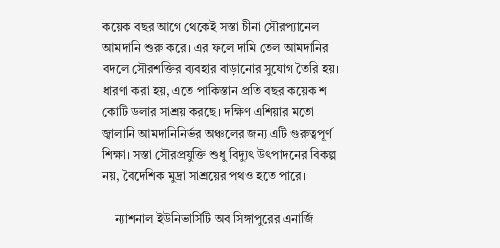কয়েক বছর আগে থেকেই সস্তা চীনা সৌরপ্যানেল আমদানি শুরু করে। এর ফলে দামি তেল আমদানির বদলে সৌরশক্তির ব্যবহার বাড়ানোর সুযোগ তৈরি হয়। ধারণা করা হয়, এতে পাকিস্তান প্রতি বছর কয়েক শ কোটি ডলার সাশ্রয় করছে। দক্ষিণ এশিয়ার মতো জ্বালানি আমদানিনির্ভর অঞ্চলের জন্য এটি গুরুত্বপূর্ণ শিক্ষা। সস্তা সৌরপ্রযুক্তি শুধু বিদ্যুৎ উৎপাদনের বিকল্প নয়, বৈদেশিক মুদ্রা সাশ্রয়ের পথও হতে পারে।

    ন্যাশনাল ইউনিভার্সিটি অব সিঙ্গাপুরের এনার্জি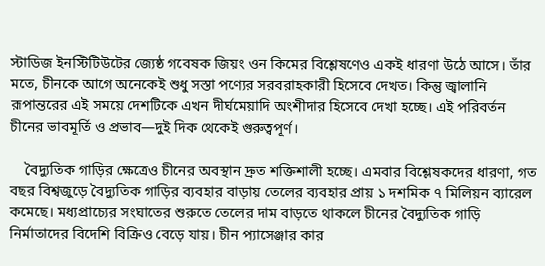স্টাডিজ ইনস্টিটিউটের জ্যেষ্ঠ গবেষক জিয়ং ওন কিমের বিশ্লেষণেও একই ধারণা উঠে আসে। তাঁর মতে, চীনকে আগে অনেকেই শুধু সস্তা পণ্যের সরবরাহকারী হিসেবে দেখত। কিন্তু জ্বালানি রূপান্তরের এই সময়ে দেশটিকে এখন দীর্ঘমেয়াদি অংশীদার হিসেবে দেখা হচ্ছে। এই পরিবর্তন চীনের ভাবমূর্তি ও প্রভাব—দুই দিক থেকেই গুরুত্বপূর্ণ।

    বৈদ্যুতিক গাড়ির ক্ষেত্রেও চীনের অবস্থান দ্রুত শক্তিশালী হচ্ছে। এমবার বিশ্লেষকদের ধারণা, গত বছর বিশ্বজুড়ে বৈদ্যুতিক গাড়ির ব্যবহার বাড়ায় তেলের ব্যবহার প্রায় ১ দশমিক ৭ মিলিয়ন ব্যারেল কমেছে। মধ্যপ্রাচ্যের সংঘাতের শুরুতে তেলের দাম বাড়তে থাকলে চীনের বৈদ্যুতিক গাড়ি নির্মাতাদের বিদেশি বিক্রিও বেড়ে যায়। চীন প্যাসেঞ্জার কার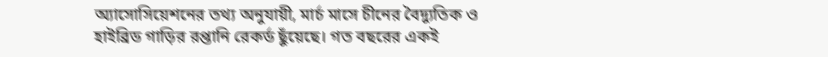অ্যাসোসিয়েশনের তথ্য অনুযায়ী, মার্চ মাসে চীনের বৈদ্যুতিক ও হাইব্রিড গাড়ির রপ্তানি রেকর্ড ছুঁয়েছে। গত বছরের একই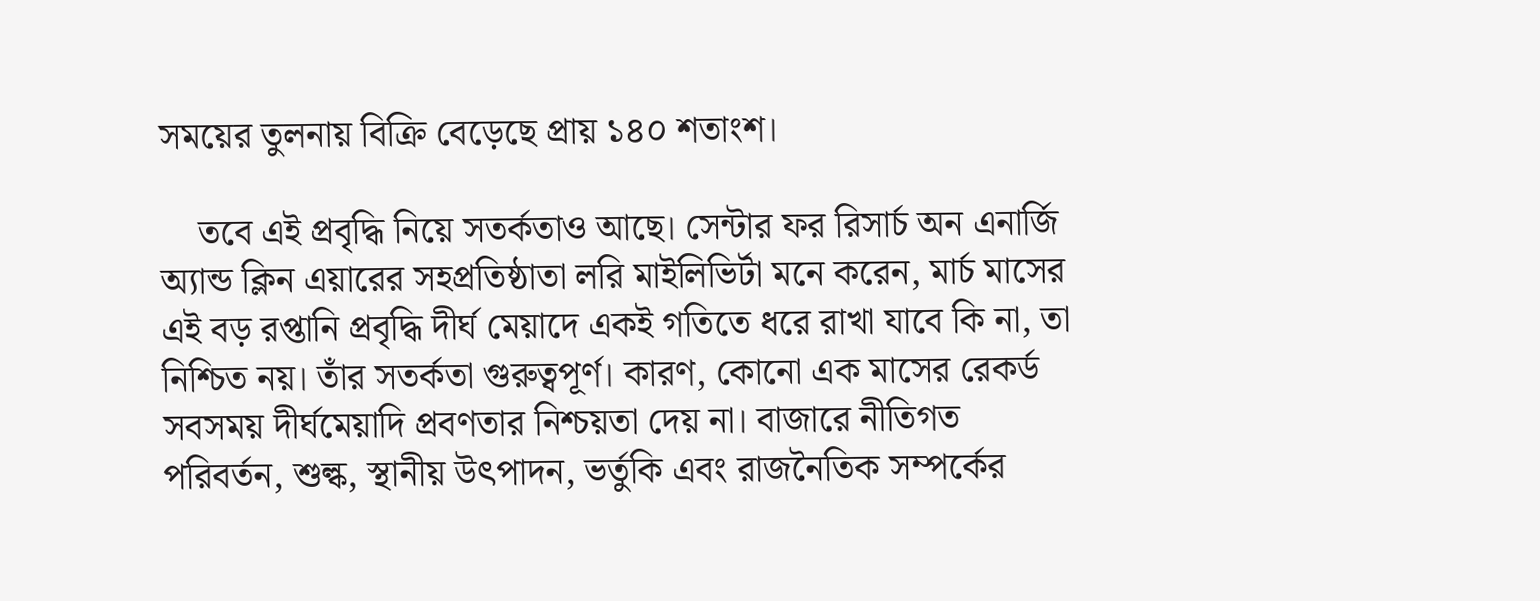সময়ের তুলনায় বিক্রি বেড়েছে প্রায় ১৪০ শতাংশ।

    তবে এই প্রবৃদ্ধি নিয়ে সতর্কতাও আছে। সেন্টার ফর রিসার্চ অন এনার্জি অ্যান্ড ক্লিন এয়ারের সহপ্রতিষ্ঠাতা লরি মাইলিভির্টা মনে করেন, মার্চ মাসের এই বড় রপ্তানি প্রবৃদ্ধি দীর্ঘ মেয়াদে একই গতিতে ধরে রাখা যাবে কি না, তা নিশ্চিত নয়। তাঁর সতর্কতা গুরুত্বপূর্ণ। কারণ, কোনো এক মাসের রেকর্ড সবসময় দীর্ঘমেয়াদি প্রবণতার নিশ্চয়তা দেয় না। বাজারে নীতিগত পরিবর্তন, শুল্ক, স্থানীয় উৎপাদন, ভর্তুকি এবং রাজনৈতিক সম্পর্কের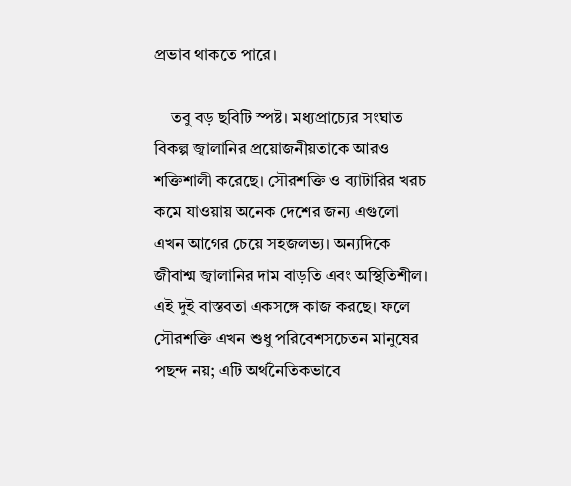প্রভাব থাকতে পারে।

    তবু বড় ছবিটি স্পষ্ট। মধ্যপ্রাচ্যের সংঘাত বিকল্প জ্বালানির প্রয়োজনীয়তাকে আরও শক্তিশালী করেছে। সৌরশক্তি ও ব্যাটারির খরচ কমে যাওয়ায় অনেক দেশের জন্য এগুলো এখন আগের চেয়ে সহজলভ্য। অন্যদিকে জীবাশ্ম জ্বালানির দাম বাড়তি এবং অস্থিতিশীল। এই দুই বাস্তবতা একসঙ্গে কাজ করছে। ফলে সৌরশক্তি এখন শুধু পরিবেশসচেতন মানুষের পছন্দ নয়; এটি অর্থনৈতিকভাবে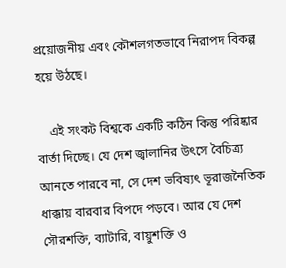প্রয়োজনীয় এবং কৌশলগতভাবে নিরাপদ বিকল্প হয়ে উঠছে।

    এই সংকট বিশ্বকে একটি কঠিন কিন্তু পরিষ্কার বার্তা দিচ্ছে। যে দেশ জ্বালানির উৎসে বৈচিত্র্য আনতে পারবে না, সে দেশ ভবিষ্যৎ ভূরাজনৈতিক ধাক্কায় বারবার বিপদে পড়বে। আর যে দেশ সৌরশক্তি, ব্যাটারি, বায়ুশক্তি ও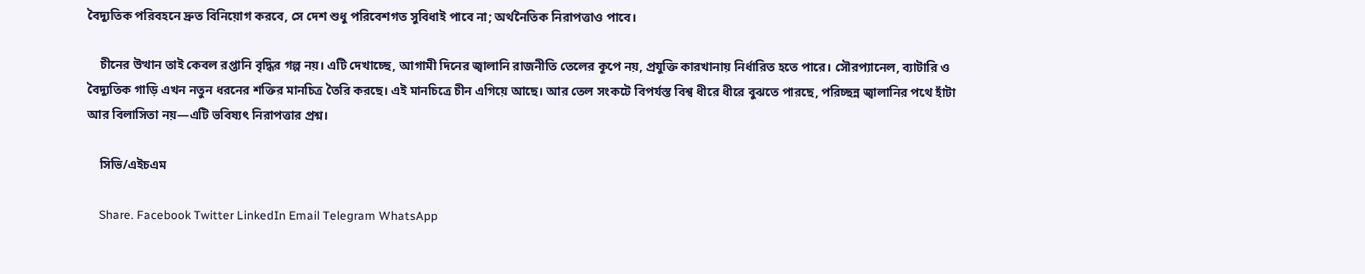বৈদ্যুতিক পরিবহনে দ্রুত বিনিয়োগ করবে, সে দেশ শুধু পরিবেশগত সুবিধাই পাবে না; অর্থনৈতিক নিরাপত্তাও পাবে।

    চীনের উত্থান তাই কেবল রপ্তানি বৃদ্ধির গল্প নয়। এটি দেখাচ্ছে, আগামী দিনের জ্বালানি রাজনীতি তেলের কূপে নয়, প্রযুক্তি কারখানায় নির্ধারিত হতে পারে। সৌরপ্যানেল, ব্যাটারি ও বৈদ্যুতিক গাড়ি এখন নতুন ধরনের শক্তির মানচিত্র তৈরি করছে। এই মানচিত্রে চীন এগিয়ে আছে। আর তেল সংকটে বিপর্যস্ত বিশ্ব ধীরে ধীরে বুঝতে পারছে, পরিচ্ছন্ন জ্বালানির পথে হাঁটা আর বিলাসিতা নয়—এটি ভবিষ্যৎ নিরাপত্তার প্রশ্ন।

    সিভি/এইচএম

    Share. Facebook Twitter LinkedIn Email Telegram WhatsApp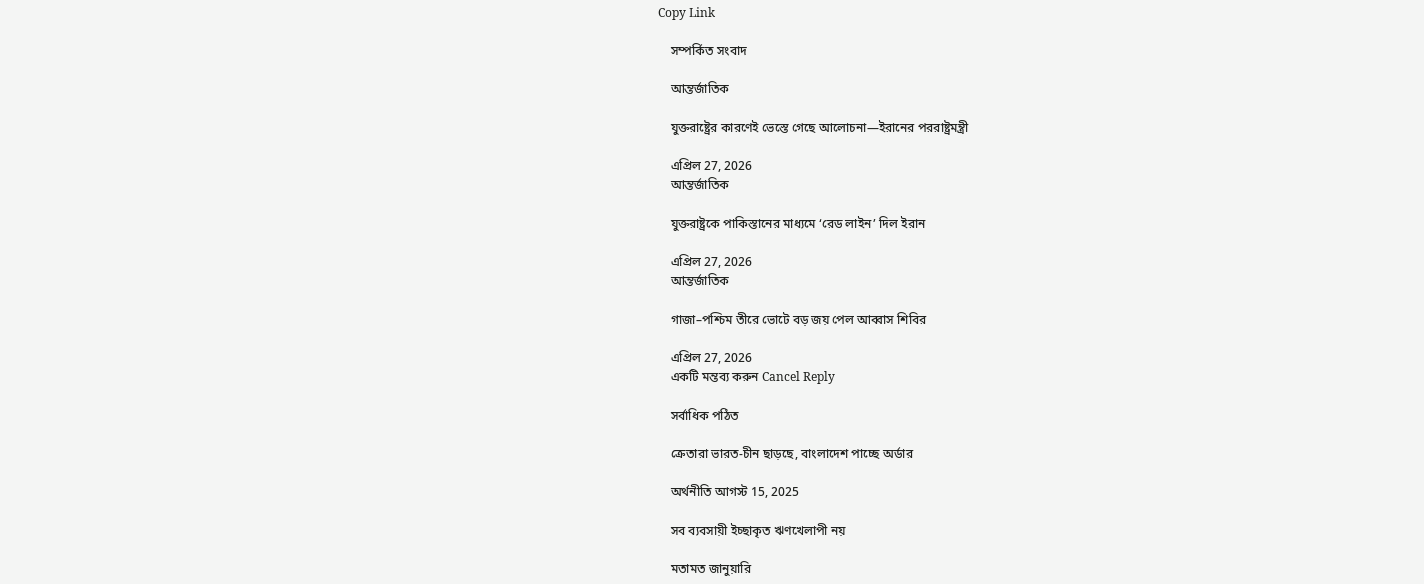Copy Link

    সম্পর্কিত সংবাদ

    আন্তর্জাতিক

    যুক্তরাষ্ট্রের কারণেই ভেস্তে গেছে আলোচনা—ইরানের পররাষ্ট্রমন্ত্রী

    এপ্রিল 27, 2026
    আন্তর্জাতিক

    যুক্তরাষ্ট্রকে পাকিস্তানের মাধ্যমে ‘রেড লাইন’ দিল ইরান

    এপ্রিল 27, 2026
    আন্তর্জাতিক

    গাজা–পশ্চিম তীরে ভোটে বড় জয় পেল আব্বাস শিবির

    এপ্রিল 27, 2026
    একটি মন্তব্য করুন Cancel Reply

    সর্বাধিক পঠিত

    ক্রেতারা ভারত-চীন ছাড়ছে, বাংলাদেশ পাচ্ছে অর্ডার

    অর্থনীতি আগস্ট 15, 2025

    সব ব্যবসায়ী ইচ্ছাকৃত ঋণখেলাপী নয়

    মতামত জানুয়ারি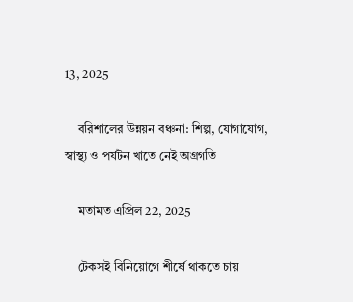13, 2025

    বরিশালের উন্নয়ন বঞ্চনা: শিল্প, যোগাযোগ, স্বাস্থ্য ও পর্যটন খাতে নেই অগ্রগতি

    মতামত এপ্রিল 22, 2025

    টেকসই বিনিয়োগে শীর্ষে থাকতে চায়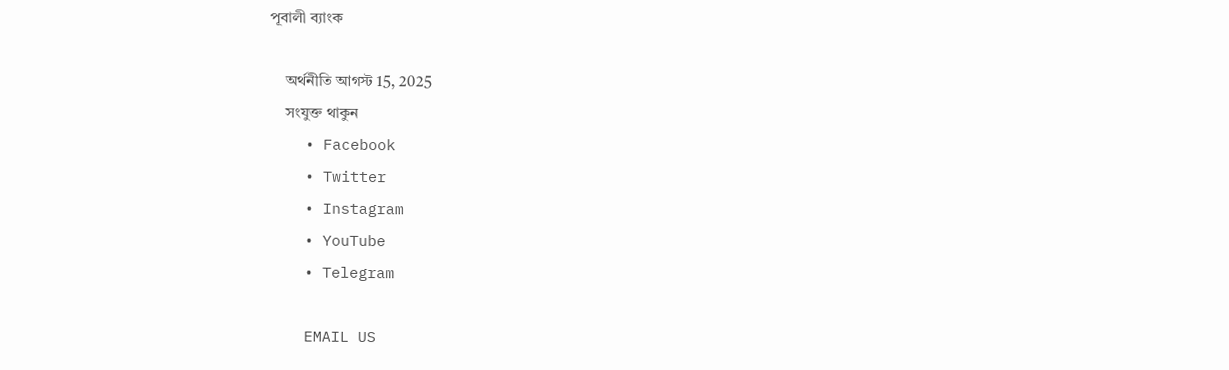পূবালী ব্যাংক

    অর্থনীতি আগস্ট 15, 2025
    সংযুক্ত থাকুন
    • Facebook
    • Twitter
    • Instagram
    • YouTube
    • Telegram

    EMAIL US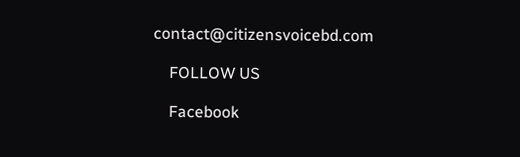contact@citizensvoicebd.com

    FOLLOW US

    Facebook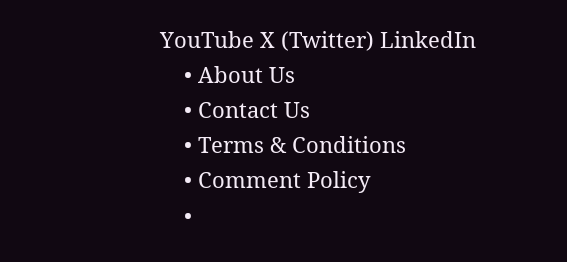YouTube X (Twitter) LinkedIn
    • About Us
    • Contact Us
    • Terms & Conditions
    • Comment Policy
    •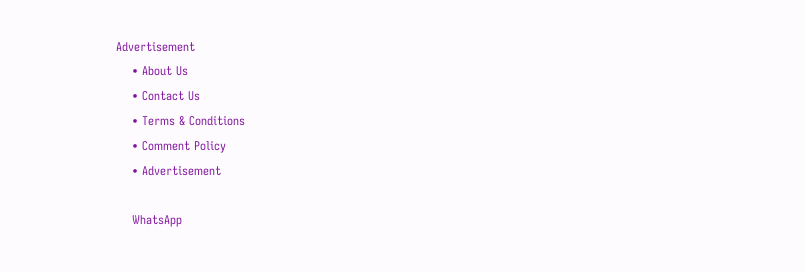Advertisement
    • About Us
    • Contact Us
    • Terms & Conditions
    • Comment Policy
    • Advertisement

    WhatsApp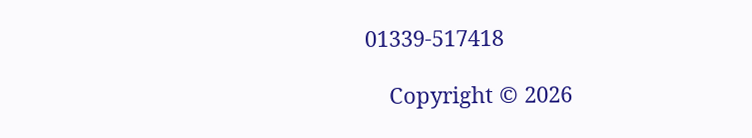01339-517418

    Copyright © 2026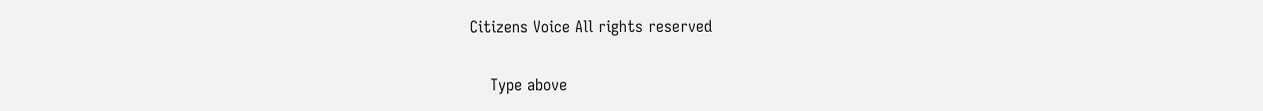Citizens Voice All rights reserved

    Type above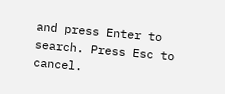and press Enter to search. Press Esc to cancel.